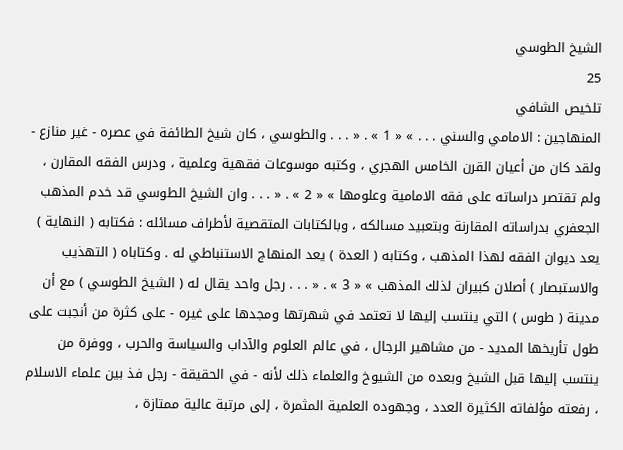الشيخ الطوسي
25
تلخيص الشافي
المنهاجين : الامامي والسني . . . » « 1 » . « . . . والطوسي ، كان شيخ الطائفة في عصره - غير منازع - ولقد كان من أعيان القرن الخامس الهجري ، وكتبه موسوعات فقهية وعلمية ، ودرس الفقه المقارن ، ولم تقتصر دراساته على فقه الامامية وعلومها » « 2 » . « . . . وان الشيخ الطوسي قد خدم المذهب الجعفري بدراساته المقارنة وبتعبيد مسالكه ، وبالكتابات المتقصية لأطراف مسائله : فكتابه ( النهاية ) يعد ديوان الفقه لهذا المذهب ، وكتابه ( العدة ) يعد المنهاج الاستنباطي له . وكتاباه ( التهذيب والاستبصار ) أصلان كبيران لذلك المذهب » « 3 » . « . . . رجل واحد يقال له ( الشيخ الطوسي ) مع أن مدينة ( طوس ) التي ينتسب إليها لا تعتمد في شهرتها ومجدها على غيره - على كثرة من أنجبت على طول تأريخها المديد - من مشاهير الرجال ، في عالم العلوم والآداب والسياسة والحرب ، ووفرة من ينتسب إليها قبل الشيخ وبعده من الشيوخ والعلماء ذلك لأنه - في الحقيقة - رجل فذ بين علماء الاسلام ، رفعته مؤلفاته الكثيرة العدد ، وجهوده العلمية المثمرة ، إلى مرتبة عالية ممتازة ،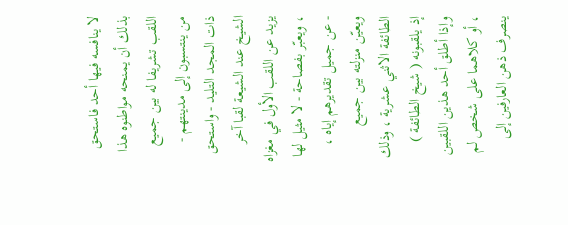لا ينافسه فيها أحد فاستحق بذلك أن يمنحه مواطنوه هذا اللقب تشريفا له بين جميع من ينتسبون إلى مدينتهم - ذات المجد التليد - واستحق الشيخ عند الشيعة لقبا آخر يزيد عن اللقب الأول في مغزاه ، ويعبّر بفصاحة - لا مثيل لها - عن جميل تقديرهم إياه ، ويعيّن منزلته بين جميع الطائفة الاثني عشرية ، وذلك إذ يلقبونه ( شيخ الطائفة ) وإذا أطلق أحد هذين اللقبين ، أو كلاهما على شخص لم ينصرف ذهن العارفين إلى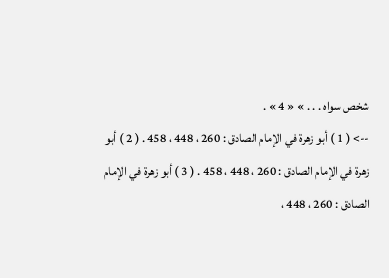شخص سواه . . . » « 4 » .
--> ( 1 ) أبو زهرة في الإمام الصادق : 260 ، 448 ، 458 . ( 2 ) أبو زهرة في الإمام الصادق : 260 ، 448 ، 458 . ( 3 ) أبو زهرة في الإمام الصادق : 260 ، 448 ،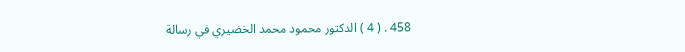458 . ( 4 ) الدكتور محمود محمد الخضيري في رسالة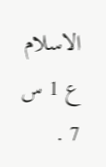الاسلام ع 1 س 7 .